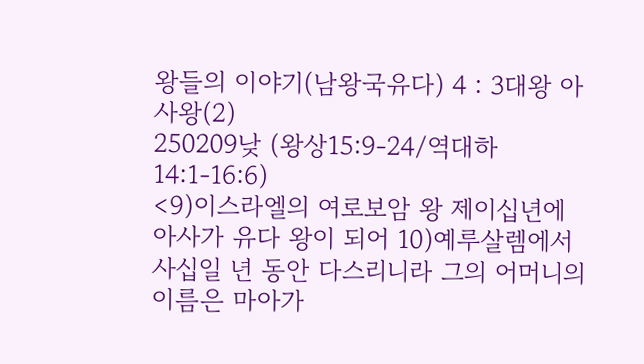왕들의 이야기(남왕국유다) 4 : 3대왕 아사왕(2)
250209낮 (왕상15:9-24/역대하14:1-16:6)
<9)이스라엘의 여로보암 왕 제이십년에 아사가 유다 왕이 되어 10)예루살렘에서 사십일 년 동안 다스리니라 그의 어머니의 이름은 마아가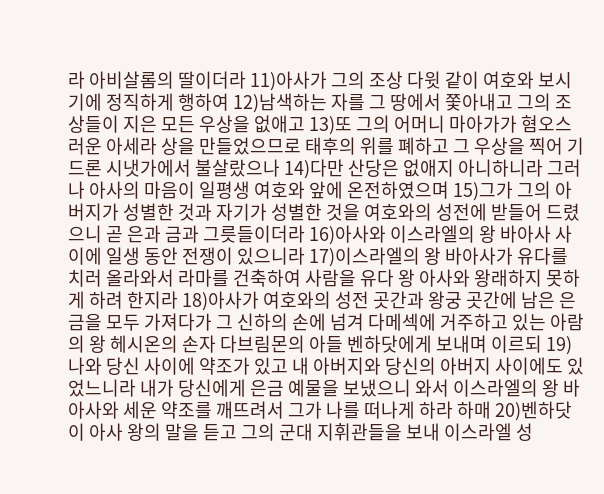라 아비살롬의 딸이더라 11)아사가 그의 조상 다윗 같이 여호와 보시기에 정직하게 행하여 12)남색하는 자를 그 땅에서 쫓아내고 그의 조상들이 지은 모든 우상을 없애고 13)또 그의 어머니 마아가가 혐오스러운 아세라 상을 만들었으므로 태후의 위를 폐하고 그 우상을 찍어 기드론 시냇가에서 불살랐으나 14)다만 산당은 없애지 아니하니라 그러나 아사의 마음이 일평생 여호와 앞에 온전하였으며 15)그가 그의 아버지가 성별한 것과 자기가 성별한 것을 여호와의 성전에 받들어 드렸으니 곧 은과 금과 그릇들이더라 16)아사와 이스라엘의 왕 바아사 사이에 일생 동안 전쟁이 있으니라 17)이스라엘의 왕 바아사가 유다를 치러 올라와서 라마를 건축하여 사람을 유다 왕 아사와 왕래하지 못하게 하려 한지라 18)아사가 여호와의 성전 곳간과 왕궁 곳간에 남은 은금을 모두 가져다가 그 신하의 손에 넘겨 다메섹에 거주하고 있는 아람의 왕 헤시온의 손자 다브림몬의 아들 벤하닷에게 보내며 이르되 19)나와 당신 사이에 약조가 있고 내 아버지와 당신의 아버지 사이에도 있었느니라 내가 당신에게 은금 예물을 보냈으니 와서 이스라엘의 왕 바아사와 세운 약조를 깨뜨려서 그가 나를 떠나게 하라 하매 20)벤하닷이 아사 왕의 말을 듣고 그의 군대 지휘관들을 보내 이스라엘 성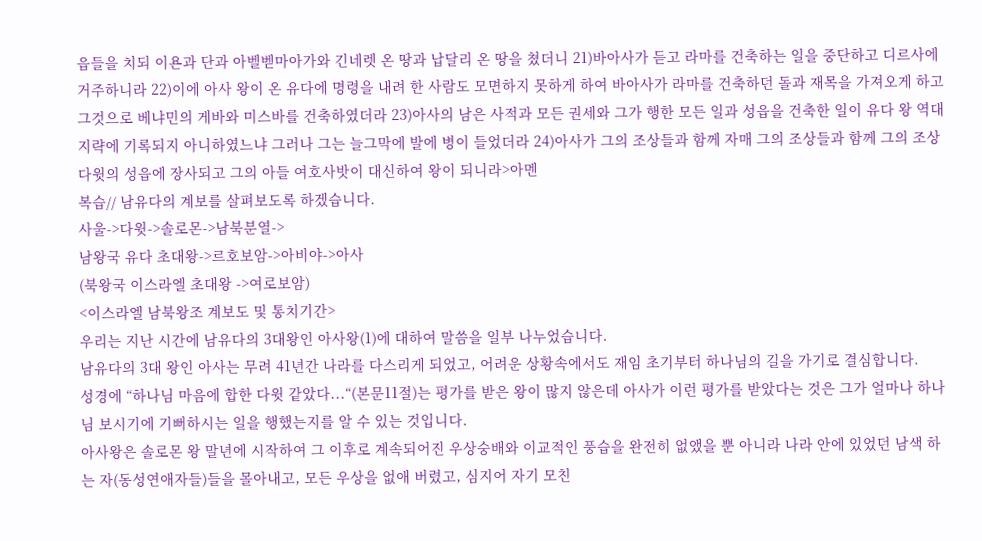읍들을 치되 이욘과 단과 아벨벧마아가와 긴네렛 온 땅과 납달리 온 땅을 쳤더니 21)바아사가 듣고 라마를 건축하는 일을 중단하고 디르사에 거주하니라 22)이에 아사 왕이 온 유다에 명령을 내려 한 사람도 모면하지 못하게 하여 바아사가 라마를 건축하던 돌과 재목을 가져오게 하고 그것으로 베냐민의 게바와 미스바를 건축하였더라 23)아사의 남은 사적과 모든 권세와 그가 행한 모든 일과 성읍을 건축한 일이 유다 왕 역대지략에 기록되지 아니하였느냐 그러나 그는 늘그막에 발에 병이 들었더라 24)아사가 그의 조상들과 함께 자매 그의 조상들과 함께 그의 조상 다윗의 성읍에 장사되고 그의 아들 여호사밧이 대신하여 왕이 되니라>아멘
복습// 남유다의 계보를 살펴보도록 하겠습니다.
사울->다윗->솔로몬->남북분열->
남왕국 유다 초대왕->르호보암->아비야->아사
(북왕국 이스라엘 초대왕 ->여로보암)
<이스라엘 남북왕조 계보도 및 통치기간>
우리는 지난 시간에 남유다의 3대왕인 아사왕(1)에 대하여 말씀을 일부 나누었습니다.
남유다의 3대 왕인 아사는 무려 41년간 나라를 다스리게 되었고, 어려운 상황속에서도 재임 초기부터 하나님의 길을 가기로 결심합니다.
성경에 “하나님 마음에 합한 다윗 같았다...“(본문11절)는 평가를 받은 왕이 많지 않은데 아사가 이런 평가를 받았다는 것은 그가 얼마나 하나님 보시기에 기뻐하시는 일을 행했는지를 알 수 있는 것입니다.
아사왕은 솔로몬 왕 말년에 시작하여 그 이후로 계속되어진 우상숭배와 이교적인 풍습을 완전히 없앴을 뿐 아니라 나라 안에 있었던 남색 하는 자(동성연애자들)들을 몰아내고, 모든 우상을 없애 버렸고, 심지어 자기 모친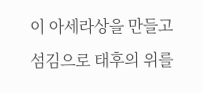이 아세라상을 만들고 섬김으로 태후의 위를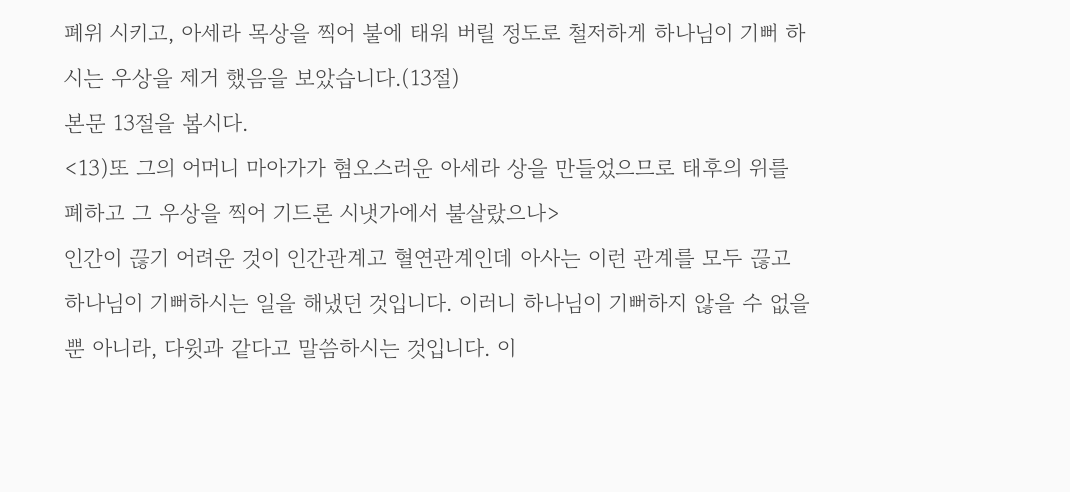폐위 시키고, 아세라 목상을 찍어 불에 태워 버릴 정도로 철저하게 하나님이 기뻐 하시는 우상을 제거 했음을 보았습니다.(13절)
본문 13절을 봅시다.
<13)또 그의 어머니 마아가가 혐오스러운 아세라 상을 만들었으므로 태후의 위를 폐하고 그 우상을 찍어 기드론 시냇가에서 불살랐으나>
인간이 끊기 어려운 것이 인간관계고 혈연관계인데 아사는 이런 관계를 모두 끊고 하나님이 기뻐하시는 일을 해냈던 것입니다. 이러니 하나님이 기뻐하지 않을 수 없을 뿐 아니라, 다윗과 같다고 말씀하시는 것입니다. 이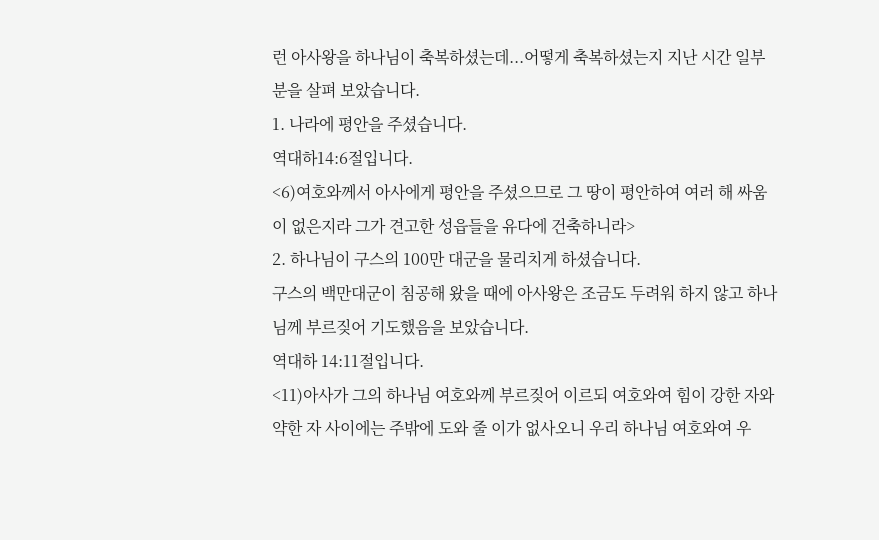런 아사왕을 하나님이 축복하셨는데...어떻게 축복하셨는지 지난 시간 일부분을 살펴 보았습니다.
1. 나라에 평안을 주셨습니다.
역대하14:6절입니다.
<6)여호와께서 아사에게 평안을 주셨으므로 그 땅이 평안하여 여러 해 싸움이 없은지라 그가 견고한 성읍들을 유다에 건축하니라>
2. 하나님이 구스의 100만 대군을 물리치게 하셨습니다.
구스의 백만대군이 침공해 왔을 때에 아사왕은 조금도 두려워 하지 않고 하나님께 부르짖어 기도했음을 보았습니다.
역대하 14:11절입니다.
<11)아사가 그의 하나님 여호와께 부르짖어 이르되 여호와여 힘이 강한 자와 약한 자 사이에는 주밖에 도와 줄 이가 없사오니 우리 하나님 여호와여 우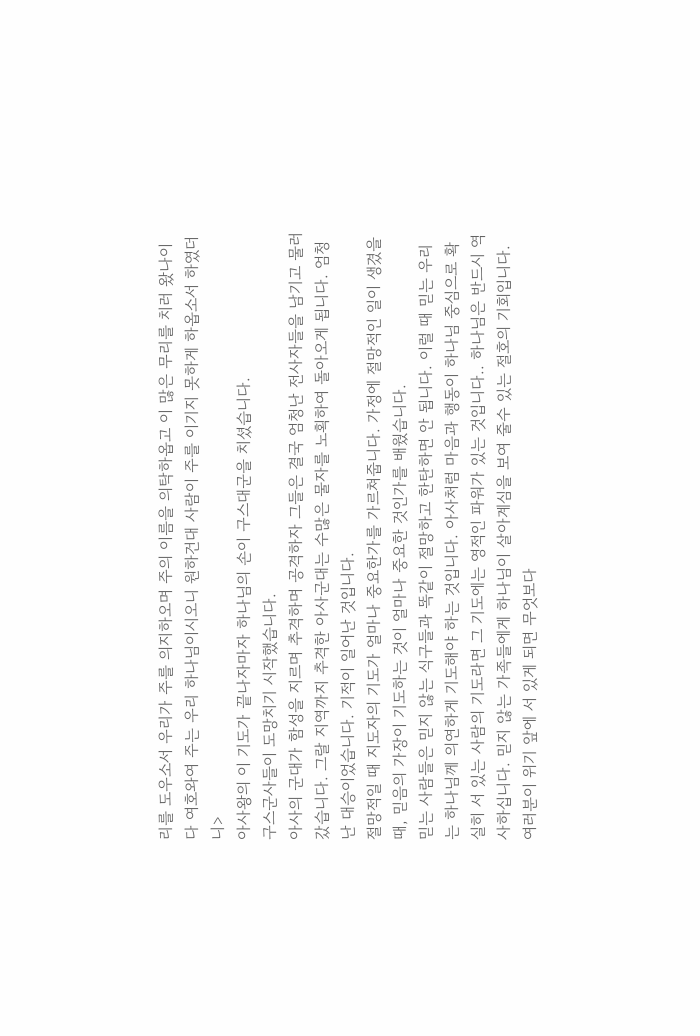리를 도우소서 우리가 주를 의지하오며 주의 이름을 의탁하옵고 이 많은 무리를 치러 왔나이다 여호와여 주는 우리 하나님이시오니 원하건대 사람이 주를 이기지 못하게 하옵소서 하였더니>
아사왕의 이 기도가 끝나자마자 하나님의 손이 구스대군을 치셨습니다.
구스군사들이 도망치기 시작했습니다.
아사의 군대가 함성을 지르며 추격하며 공격하자 그들은 결국 엄청난 전사자들을 남기고 물러갔습니다. 그랄 지역까지 추격한 아사군대는 수많은 물자를 노획하여 돌아오게 됩니다. 엄청난 대승이었습니다. 기적이 일어난 것입니다.
절망적일 때 지도자의 기도가 얼마나 중요한가를 가르쳐줍니다. 가정에 절망적인 일이 생겼을 때, 믿음의 가장이 기도하는 것이 얼마나 중요한 것인가를 배웠습니다.
믿는 사람들은 믿지 않는 식구들과 똑같이 절망하고 한탄하면 안 됩니다. 이럴 때 믿는 우리는 하나님께 의연하게 기도해야 하는 것입니다. 아사처럼 마음과 행동이 하나님 중심으로 확실히 서 있는 사람의 기도라면 그 기도에는 영적인 파워가 있는 것입니다.. 하나님은 반드시 역사하십니다. 믿지 않는 가족들에게 하나님이 살아계심을 보여 줄수 있는 절호의 기회입니다. 여러분이 위기 앞에 서 있게 되면 무엇보다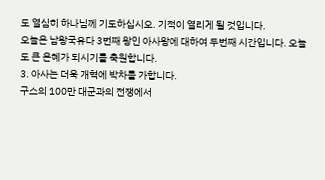도 열심히 하나님께 기도하십시오. 기적이 열리게 될 것입니다.
오늘은 남왕국유다 3번째 왕인 아사왕에 대하여 두번째 시간입니다. 오늘도 큰 은혜가 되시기를 축원합니다.
3. 아사는 더욱 개혁에 박차를 가합니다.
구스의 100만 대군과의 전쟁에서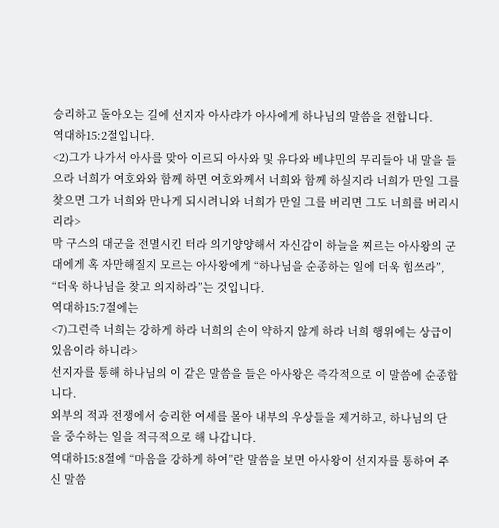승리하고 돌아오는 길에 선지자 아사랴가 아사에게 하나님의 말씀을 전합니다.
역대하15:2절입니다.
<2)그가 나가서 아사를 맞아 이르되 아사와 및 유다와 베냐민의 무리들아 내 말을 들으라 너희가 여호와와 함께 하면 여호와께서 너희와 함께 하실지라 너희가 만일 그를 찾으면 그가 너희와 만나게 되시려니와 너희가 만일 그를 버리면 그도 너희를 버리시리라>
막 구스의 대군을 전멸시킨 터라 의기양양해서 자신감이 하늘을 찌르는 아사왕의 군대에게 혹 자만해질지 모르는 아사왕에게 “하나님을 순종하는 일에 더욱 힘쓰라”, “더욱 하나님을 찾고 의지하라”는 것입니다.
역대하15:7절에는
<7)그런즉 너희는 강하게 하라 너희의 손이 약하지 않게 하라 너희 행위에는 상급이 있음이라 하니라>
선지자를 통해 하나님의 이 같은 말씀을 들은 아사왕은 즉각적으로 이 말씀에 순종합니다.
외부의 적과 전쟁에서 승리한 여세를 몰아 내부의 우상들을 제거하고, 하나님의 단을 중수하는 일을 적극적으로 해 나갑니다.
역대하15:8절에 “마음을 강하게 하여”란 말씀을 보면 아사왕이 선지자를 통하여 주신 말씀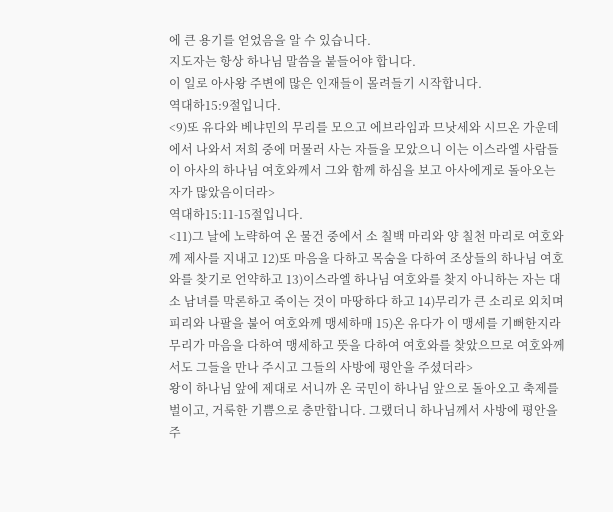에 큰 용기를 얻었음을 알 수 있습니다.
지도자는 항상 하나님 말씀을 붙들어야 합니다.
이 일로 아사왕 주변에 많은 인재들이 몰려들기 시작합니다.
역대하15:9절입니다.
<9)또 유다와 베냐민의 무리를 모으고 에브라임과 므낫세와 시므온 가운데에서 나와서 저희 중에 머물러 사는 자들을 모았으니 이는 이스라엘 사람들이 아사의 하나님 여호와께서 그와 함께 하심을 보고 아사에게로 돌아오는 자가 많았음이더라>
역대하15:11-15절입니다.
<11)그 날에 노략하여 온 물건 중에서 소 칠백 마리와 양 칠천 마리로 여호와께 제사를 지내고 12)또 마음을 다하고 목숨을 다하여 조상들의 하나님 여호와를 찾기로 언약하고 13)이스라엘 하나님 여호와를 찾지 아니하는 자는 대소 남녀를 막론하고 죽이는 것이 마땅하다 하고 14)무리가 큰 소리로 외치며 피리와 나팔을 불어 여호와께 맹세하매 15)온 유다가 이 맹세를 기뻐한지라 무리가 마음을 다하여 맹세하고 뜻을 다하여 여호와를 찾았으므로 여호와께서도 그들을 만나 주시고 그들의 사방에 평안을 주셨더라>
왕이 하나님 앞에 제대로 서니까 온 국민이 하나님 앞으로 돌아오고 축제를 벌이고, 거룩한 기쁨으로 충만합니다. 그랬더니 하나님께서 사방에 평안을 주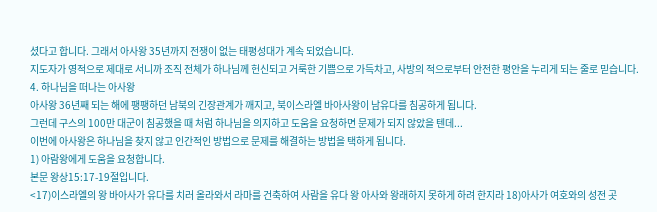셨다고 합니다. 그래서 아사왕 35년까지 전쟁이 없는 태평성대가 계속 되었습니다.
지도자가 영적으로 제대로 서니까 조직 전체가 하나님께 헌신되고 거룩한 기쁨으로 가득차고, 사방의 적으로부터 안전한 평안을 누리게 되는 줄로 믿습니다.
4. 하나님을 떠나는 아사왕
아사왕 36년째 되는 해에 팽팽하던 남북의 긴장관계가 깨지고, 북이스라엘 바아사왕이 남유다를 침공하게 됩니다.
그런데 구스의 100만 대군이 침공했을 때 처럼 하나님을 의지하고 도움을 요청하면 문제가 되지 않았을 텐데...
이번에 아사왕은 하나님을 찾지 않고 인간적인 방법으로 문제를 해결하는 방법을 택하게 됩니다.
1) 아람왕에게 도움을 요청합니다.
본문 왕상15:17-19절입니다.
<17)이스라엘의 왕 바아사가 유다를 치러 올라와서 라마를 건축하여 사람을 유다 왕 아사와 왕래하지 못하게 하려 한지라 18)아사가 여호와의 성전 곳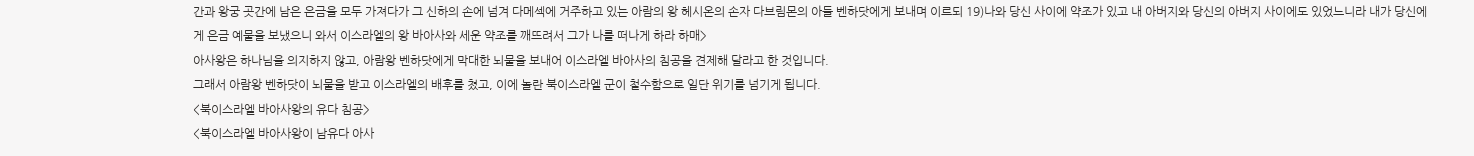간과 왕궁 곳간에 남은 은금을 모두 가져다가 그 신하의 손에 넘겨 다메섹에 거주하고 있는 아람의 왕 헤시온의 손자 다브림몬의 아들 벤하닷에게 보내며 이르되 19)나와 당신 사이에 약조가 있고 내 아버지와 당신의 아버지 사이에도 있었느니라 내가 당신에게 은금 예물을 보냈으니 와서 이스라엘의 왕 바아사와 세운 약조를 깨뜨려서 그가 나를 떠나게 하라 하매>
아사왕은 하나님을 의지하지 않고, 아람왕 벤하닷에게 막대한 뇌물을 보내어 이스라엘 바아사의 침공을 견제해 달라고 한 것입니다.
그래서 아람왕 벤하닷이 뇌물을 받고 이스라엘의 배후를 쳤고, 이에 놀란 북이스라엘 군이 철수함으로 일단 위기를 넘기게 됩니다.
<북이스라엘 바아사왕의 유다 침공>
<북이스라엘 바아사왕이 남유다 아사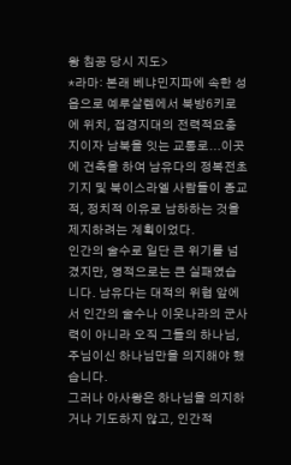왕 침공 당시 지도>
*라마: 본래 베냐민지파에 속한 성읍으로 예루살렘에서 북방6키로에 위치, 접경지대의 전력적요충지이자 남북을 잇는 교통로...이곳에 건축을 하여 남유다의 정복전초기지 및 북이스라엘 사람들이 종교적, 정치적 이유로 남하하는 것을 제지하려는 계획이었다.
인간의 술수로 일단 큰 위기를 넘겼지만, 영적으로는 큰 실패였습니다. 남유다는 대적의 위협 앞에서 인간의 술수나 이웃나라의 군사력이 아니라 오직 그들의 하나님, 주님이신 하나님만을 의지해야 했습니다.
그러나 아사왕은 하나님을 의지하거나 기도하지 않고, 인간적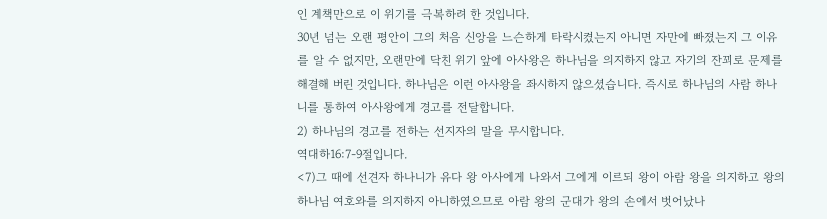인 계책만으로 이 위기를 극복하려 한 것입니다.
30년 넘는 오랜 평안이 그의 처음 신앙을 느슨하게 타락시켰는지 아니면 자만에 빠졌는지 그 이유를 알 수 없지만, 오랜만에 닥친 위기 앞에 아사왕은 하나님을 의지하지 않고 자기의 잔꾀로 문제를 해결해 버린 것입니다. 하나님은 이런 아사왕을 좌시하지 않으셨습니다. 즉시로 하나님의 사람 하나니를 통하여 아사왕에게 경고를 전달합니다.
2) 하나님의 경고를 전하는 선지자의 말을 무시합니다.
역대하16:7-9절입니다.
<7)그 때에 선견자 하나니가 유다 왕 아사에게 나와서 그에게 이르되 왕이 아람 왕을 의지하고 왕의 하나님 여호와를 의지하지 아니하였으므로 아람 왕의 군대가 왕의 손에서 벗어났나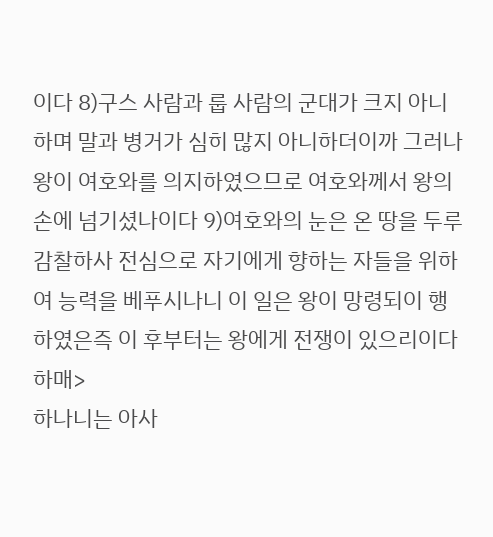이다 8)구스 사람과 룹 사람의 군대가 크지 아니하며 말과 병거가 심히 많지 아니하더이까 그러나 왕이 여호와를 의지하였으므로 여호와께서 왕의 손에 넘기셨나이다 9)여호와의 눈은 온 땅을 두루 감찰하사 전심으로 자기에게 향하는 자들을 위하여 능력을 베푸시나니 이 일은 왕이 망령되이 행하였은즉 이 후부터는 왕에게 전쟁이 있으리이다 하매>
하나니는 아사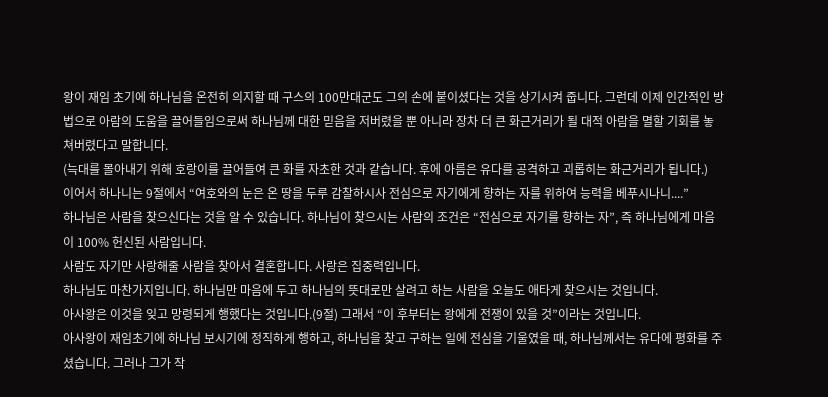왕이 재임 초기에 하나님을 온전히 의지할 때 구스의 100만대군도 그의 손에 붙이셨다는 것을 상기시켜 줍니다. 그런데 이제 인간적인 방법으로 아람의 도움을 끌어들임으로써 하나님께 대한 믿음을 저버렸을 뿐 아니라 장차 더 큰 화근거리가 될 대적 아람을 멸할 기회를 놓쳐버렸다고 말합니다.
(늑대를 몰아내기 위해 호랑이를 끌어들여 큰 화를 자초한 것과 같습니다. 후에 아름은 유다를 공격하고 괴롭히는 화근거리가 됩니다.)
이어서 하나니는 9절에서 “여호와의 눈은 온 땅을 두루 감찰하시사 전심으로 자기에게 향하는 자를 위하여 능력을 베푸시나니....”
하나님은 사람을 찾으신다는 것을 알 수 있습니다. 하나님이 찾으시는 사람의 조건은 “전심으로 자기를 향하는 자”, 즉 하나님에게 마음이 100% 헌신된 사람입니다.
사람도 자기만 사랑해줄 사람을 찾아서 결혼합니다. 사랑은 집중력입니다.
하나님도 마찬가지입니다. 하나님만 마음에 두고 하나님의 뜻대로만 살려고 하는 사람을 오늘도 애타게 찾으시는 것입니다.
아사왕은 이것을 잊고 망령되게 행했다는 것입니다.(9절) 그래서 “이 후부터는 왕에게 전쟁이 있을 것”이라는 것입니다.
아사왕이 재임초기에 하나님 보시기에 정직하게 행하고, 하나님을 찾고 구하는 일에 전심을 기울였을 때, 하나님께서는 유다에 평화를 주셨습니다. 그러나 그가 작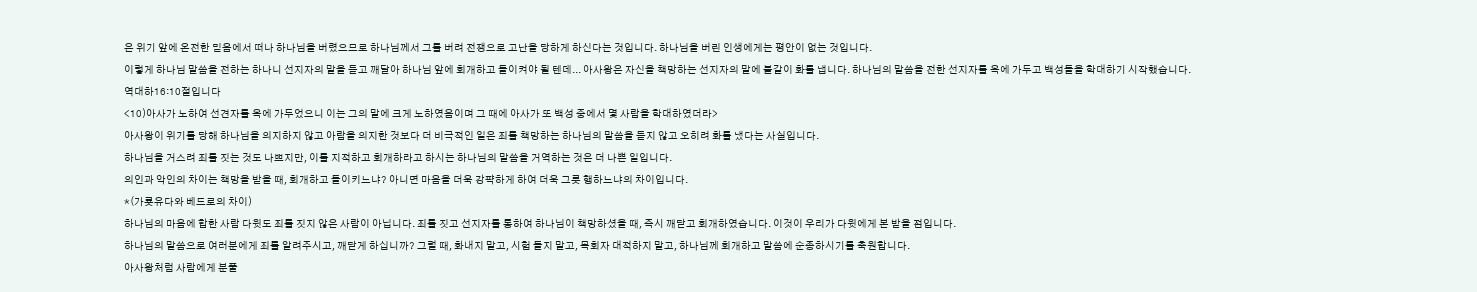은 위기 앞에 온전한 믿음에서 떠나 하나님을 버렸으므로 하나님께서 그를 버려 전쟁으로 고난을 당하게 하신다는 것입니다. 하나님을 버린 인생에게는 평안이 없는 것입니다.
이렇게 하나님 말씀을 전하는 하나니 선지자의 말을 듣고 깨달아 하나님 앞에 회개하고 돌이켜야 될 텐데... 아사왕은 자신을 책망하는 선지자의 말에 불같이 화를 냅니다. 하나님의 말씀을 전한 선지자를 옥에 가두고 백성들을 학대하기 시작했습니다.
역대하16:10절입니다
<10)아사가 노하여 선견자를 옥에 가두었으니 이는 그의 말에 크게 노하였음이며 그 때에 아사가 또 백성 중에서 몇 사람을 학대하였더라>
아사왕이 위기를 당해 하나님을 의지하지 않고 아람을 의지한 것보다 더 비극적인 일은 죄를 책망하는 하나님의 말씀을 듣지 않고 오히려 화를 냈다는 사실입니다.
하나님을 거스려 죄를 짓는 것도 나쁘지만, 이를 지적하고 회개하라고 하시는 하나님의 말씀을 거역하는 것은 더 나쁜 일입니다.
의인과 악인의 차이는 책망을 받을 때, 회개하고 돌이키느냐? 아니면 마음을 더욱 강퍅하게 하여 더욱 그릇 행하느냐의 차이입니다.
*(가룟유다와 베드로의 차이)
하나님의 마음에 합한 사람 다윗도 죄를 짓지 않은 사람이 아닙니다. 죄를 짓고 선지자를 통하여 하나님이 책망하셨을 때, 즉시 깨닫고 회개하였습니다. 이것이 우리가 다윗에게 본 받을 점입니다.
하나님의 말씀으로 여러분에게 죄를 알려주시고, 깨닫게 하십니까? 그럴 때, 화내지 말고, 시험 들지 말고, 목회자 대적하지 말고, 하나님께 회개하고 말씀에 순종하시기를 축원합니다.
아사왕처럼 사람에게 분풀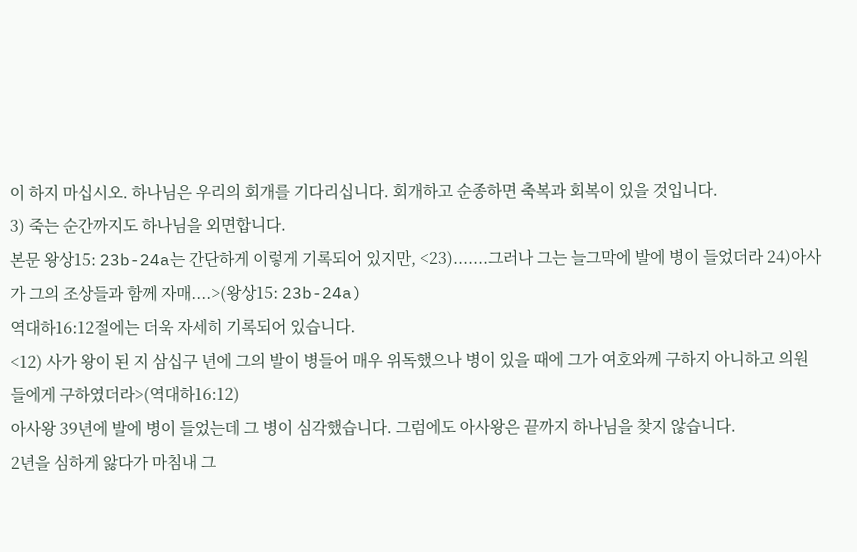이 하지 마십시오. 하나님은 우리의 회개를 기다리십니다. 회개하고 순종하면 축복과 회복이 있을 것입니다.
3) 죽는 순간까지도 하나님을 외면합니다.
본문 왕상15: 23b-24a는 간단하게 이렇게 기록되어 있지만, <23).......그러나 그는 늘그막에 발에 병이 들었더라 24)아사가 그의 조상들과 함께 자매....>(왕상15: 23b-24a)
역대하16:12절에는 더욱 자세히 기록되어 있습니다.
<12) 사가 왕이 된 지 삼십구 년에 그의 발이 병들어 매우 위독했으나 병이 있을 때에 그가 여호와께 구하지 아니하고 의원들에게 구하였더라>(역대하16:12)
아사왕 39년에 발에 병이 들었는데 그 병이 심각했습니다. 그럼에도 아사왕은 끝까지 하나님을 찾지 않습니다.
2년을 심하게 앓다가 마침내 그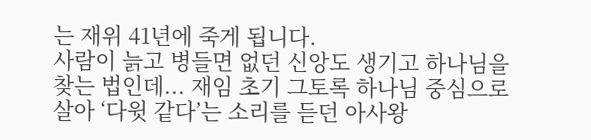는 재위 41년에 죽게 됩니다.
사람이 늙고 병들면 없던 신앙도 생기고 하나님을 찾는 법인데... 재임 초기 그토록 하나님 중심으로 살아 ‘다윗 같다’는 소리를 듣던 아사왕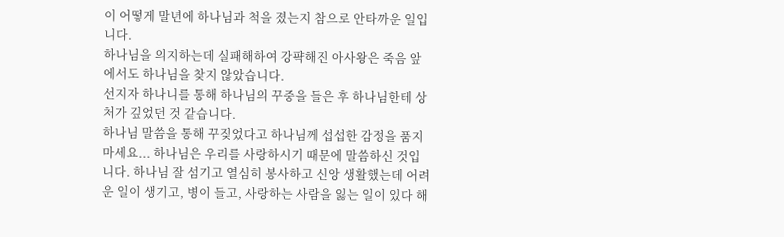이 어떻게 말년에 하나님과 척을 졌는지 참으로 안타까운 일입니다.
하나님을 의지하는데 실패해하여 강퍅해진 아사왕은 죽음 앞에서도 하나님을 찾지 않았습니다.
선지자 하나니를 통해 하나님의 꾸중을 들은 후 하나님한테 상처가 깊었던 것 같습니다.
하나님 말씀을 통해 꾸짖었다고 하나님께 섭섭한 감정을 품지 마세요... 하나님은 우리를 사랑하시기 때문에 말씀하신 것입니다. 하나님 잘 섬기고 열심히 봉사하고 신앙 생활했는데 어려운 일이 생기고, 병이 들고, 사랑하는 사람을 잃는 일이 있다 해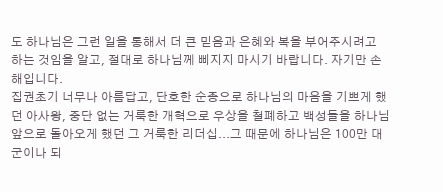도 하나님은 그런 일을 통해서 더 큰 믿음과 은혜와 복을 부어주시려고 하는 것임을 알고, 절대로 하나님께 삐지지 마시기 바랍니다. 자기만 손해입니다.
집권초기 너무나 아름답고, 단호한 순종으로 하나님의 마음을 기쁘게 했던 아사왕, 중단 없는 거룩한 개혁으로 우상을 철폐하고 백성들을 하나님 앞으로 돌아오게 했던 그 거룩한 리더십...그 때문에 하나님은 100만 대군이나 되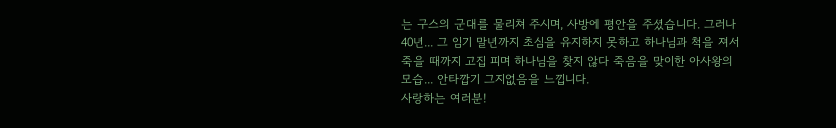는 구스의 군대를 물리쳐 주시며, 사방에 평안을 주셨습니다. 그러나 40년... 그 임기 말년까지 초심을 유지하지 못하고 하나님과 척을 져서 죽을 때까지 고집 피며 하나님을 찾지 않다 죽음을 맞이한 아사왕의 모습... 안타깝기 그지없음을 느낍니다.
사랑하는 여러분!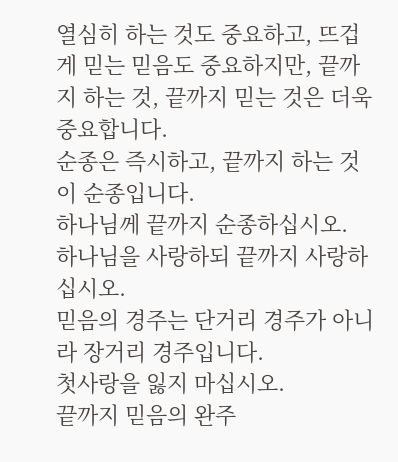열심히 하는 것도 중요하고, 뜨겁게 믿는 믿음도 중요하지만, 끝까지 하는 것, 끝까지 믿는 것은 더욱 중요합니다.
순종은 즉시하고, 끝까지 하는 것이 순종입니다.
하나님께 끝까지 순종하십시오.
하나님을 사랑하되 끝까지 사랑하십시오.
믿음의 경주는 단거리 경주가 아니라 장거리 경주입니다.
첫사랑을 잃지 마십시오.
끝까지 믿음의 완주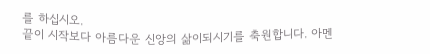를 하십시오.
끝이 시작보다 아름다운 신앙의 삶이되시기를 축원합니다. 아멘